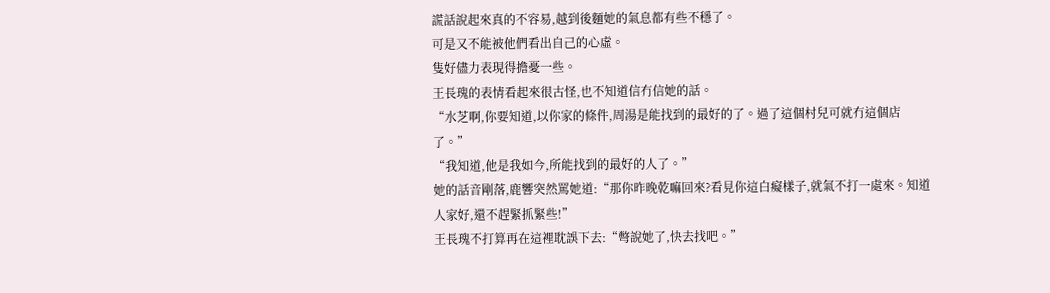謊話說起來真的不容易,越到後麵她的氣息都有些不穩了。
可是又不能被他們看出自己的心虛。
隻好儘力表現得擔憂一些。
王長瑰的表情看起來很古怪,也不知道信冇信她的話。
“水芝啊,你要知道,以你家的條件,周湯是能找到的最好的了。過了這個村兒可就冇這個店了。”
“我知道,他是我如今,所能找到的最好的人了。”
她的話音剛落,鹿響突然罵她道:“那你昨晚乾嘛回來?看見你這白癡樣子,就氣不打一處來。知道人家好,還不趕緊抓緊些!”
王長瑰不打算再在這裡耽誤下去:“彆說她了,快去找吧。”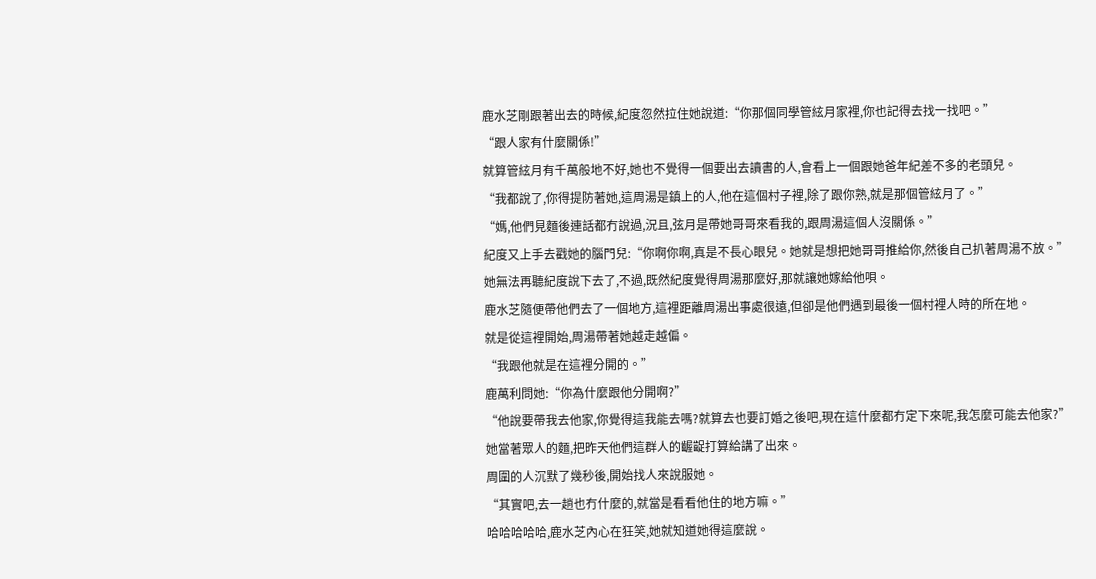鹿水芝剛跟著出去的時候,紀度忽然拉住她說道:“你那個同學管絃月家裡,你也記得去找一找吧。”
“跟人家有什麼關係!”
就算管絃月有千萬般地不好,她也不覺得一個要出去讀書的人,會看上一個跟她爸年紀差不多的老頭兒。
“我都說了,你得提防著她,這周湯是鎮上的人,他在這個村子裡,除了跟你熟,就是那個管絃月了。”
“媽,他們見麵後連話都冇說過,況且,弦月是帶她哥哥來看我的,跟周湯這個人沒關係。”
紀度又上手去戳她的腦門兒:“你啊你啊,真是不長心眼兒。她就是想把她哥哥推給你,然後自己扒著周湯不放。”
她無法再聽紀度說下去了,不過,既然紀度覺得周湯那麼好,那就讓她嫁給他唄。
鹿水芝隨便帶他們去了一個地方,這裡距離周湯出事處很遠,但卻是他們遇到最後一個村裡人時的所在地。
就是從這裡開始,周湯帶著她越走越偏。
“我跟他就是在這裡分開的。”
鹿萬利問她:“你為什麼跟他分開啊?”
“他說要帶我去他家,你覺得這我能去嗎?就算去也要訂婚之後吧,現在這什麼都冇定下來呢,我怎麼可能去他家?”
她當著眾人的麵,把昨天他們這群人的齷齪打算給講了出來。
周圍的人沉默了幾秒後,開始找人來說服她。
“其實吧,去一趟也冇什麼的,就當是看看他住的地方嘛。”
哈哈哈哈哈,鹿水芝內心在狂笑,她就知道她得這麼說。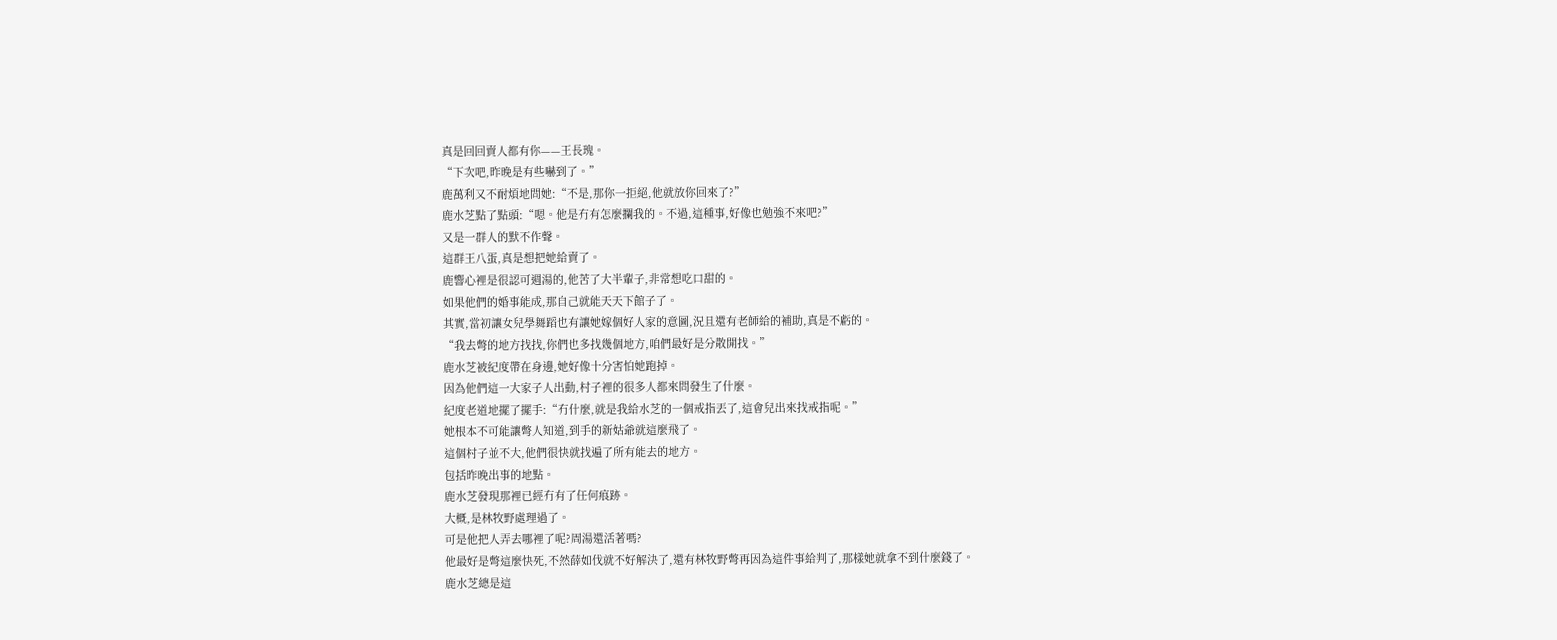真是回回賣人都有你——王長瑰。
“下次吧,昨晚是有些嚇到了。”
鹿萬利又不耐煩地問她:“不是,那你一拒絕,他就放你回來了?”
鹿水芝點了點頭:“嗯。他是冇有怎麼攔我的。不過,這種事,好像也勉強不來吧?”
又是一群人的默不作聲。
這群王八蛋,真是想把她給賣了。
鹿響心裡是很認可週湯的,他苦了大半輩子,非常想吃口甜的。
如果他們的婚事能成,那自己就能天天下館子了。
其實,當初讓女兒學舞蹈也有讓她嫁個好人家的意圖,況且還有老師給的補助,真是不虧的。
“我去彆的地方找找,你們也多找幾個地方,咱們最好是分散開找。”
鹿水芝被紀度帶在身邊,她好像十分害怕她跑掉。
因為他們這一大家子人出動,村子裡的很多人都來問發生了什麼。
紀度老道地擺了擺手:“冇什麼,就是我給水芝的一個戒指丟了,這會兒出來找戒指呢。”
她根本不可能讓彆人知道,到手的新姑爺就這麼飛了。
這個村子並不大,他們很快就找遍了所有能去的地方。
包括昨晚出事的地點。
鹿水芝發現那裡已經冇有了任何痕跡。
大概,是林牧野處理過了。
可是他把人弄去哪裡了呢?周湯還活著嗎?
他最好是彆這麼快死,不然薛如伐就不好解決了,還有林牧野彆再因為這件事給判了,那樣她就拿不到什麼錢了。
鹿水芝總是這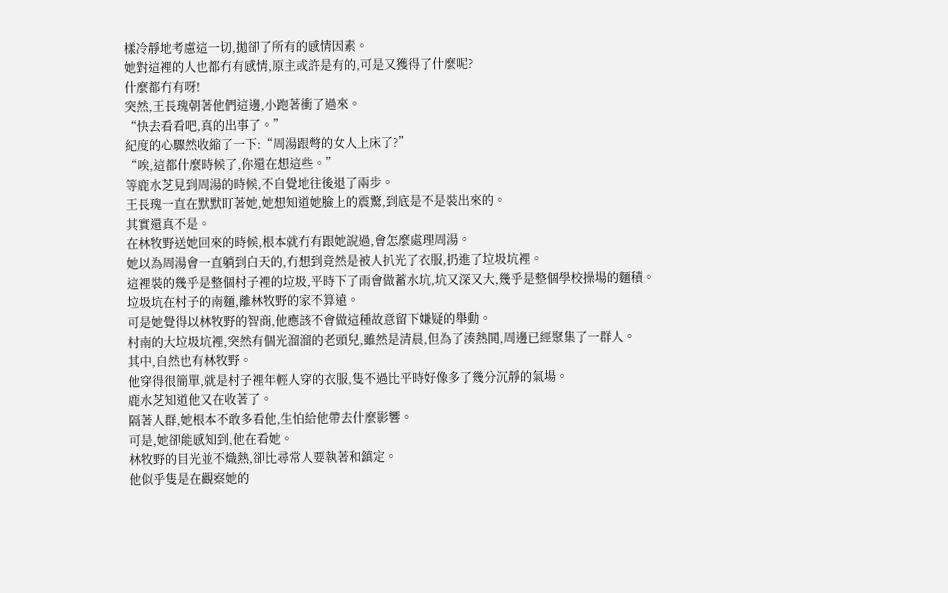樣冷靜地考慮這一切,拋卻了所有的感情因素。
她對這裡的人也都冇有感情,原主或許是有的,可是又獲得了什麼呢?
什麼都冇有呀!
突然,王長瑰朝著他們這邊,小跑著衝了過來。
“快去看看吧,真的出事了。”
紀度的心驟然收縮了一下:“周湯跟彆的女人上床了?”
“唉,這都什麼時候了,你還在想這些。”
等鹿水芝見到周湯的時候,不自覺地往後退了兩步。
王長瑰一直在默默盯著她,她想知道她臉上的震驚,到底是不是裝出來的。
其實還真不是。
在林牧野送她回來的時候,根本就冇有跟她說過,會怎麼處理周湯。
她以為周湯會一直躺到白天的,冇想到竟然是被人扒光了衣服,扔進了垃圾坑裡。
這裡裝的幾乎是整個村子裡的垃圾,平時下了雨會做蓄水坑,坑又深又大,幾乎是整個學校操場的麵積。
垃圾坑在村子的南麵,離林牧野的家不算遠。
可是她覺得以林牧野的智商,他應該不會做這種故意留下嫌疑的舉動。
村南的大垃圾坑裡,突然有個光溜溜的老頭兒,雖然是清晨,但為了湊熱鬨,周邊已經聚集了一群人。
其中,自然也有林牧野。
他穿得很簡單,就是村子裡年輕人穿的衣服,隻不過比平時好像多了幾分沉靜的氣場。
鹿水芝知道他又在收著了。
隔著人群,她根本不敢多看他,生怕給他帶去什麼影響。
可是,她卻能感知到,他在看她。
林牧野的目光並不熾熱,卻比尋常人要執著和鎮定。
他似乎隻是在觀察她的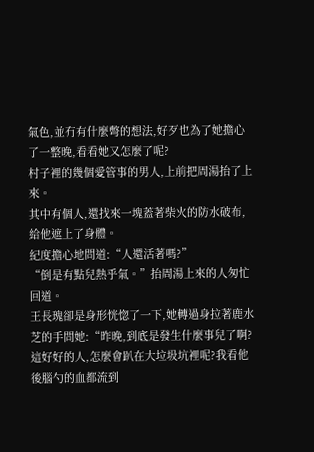氣色,並冇有什麼彆的想法,好歹也為了她擔心了一整晚,看看她又怎麼了呢?
村子裡的幾個愛管事的男人,上前把周湯抬了上來。
其中有個人,還找來一塊蓋著柴火的防水破布,給他遮上了身體。
紀度擔心地問道:“人還活著嗎?”
“倒是有點兒熱乎氣。”抬周湯上來的人匆忙回道。
王長瑰卻是身形恍惚了一下,她轉過身拉著鹿水芝的手問她:“昨晚,到底是發生什麼事兒了啊?這好好的人,怎麼會趴在大垃圾坑裡呢?我看他後腦勺的血都流到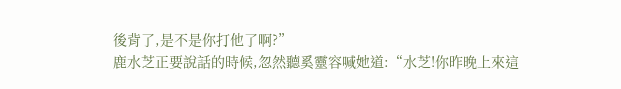後背了,是不是你打他了啊?”
鹿水芝正要說話的時候,忽然聽奚靈容喊她道:“水芝!你昨晚上來這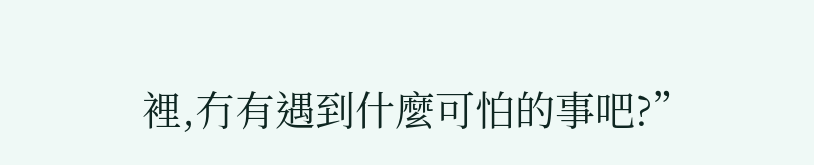裡,冇有遇到什麼可怕的事吧?”